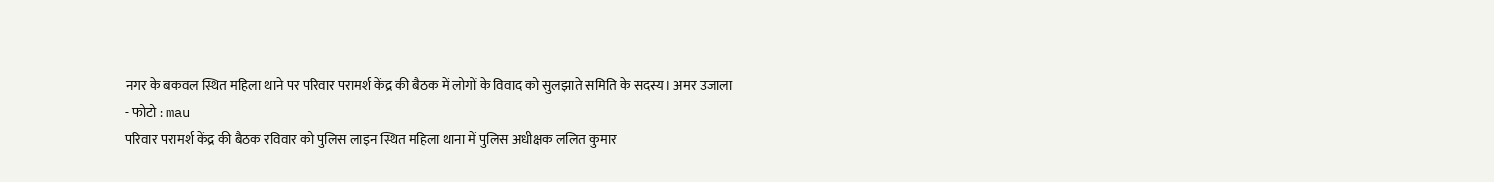नगर के बकवल स्थित महिला थाने पर परिवार परामर्श केंद्र की बैठक में लोगों के विवाद को सुलझाते समिति के सदस्य। अमर उजाला
- फोटो : mau
परिवार परामर्श केंद्र की बैठक रविवार को पुलिस लाइन स्थित महिला थाना में पुलिस अधीक्षक ललित कुमार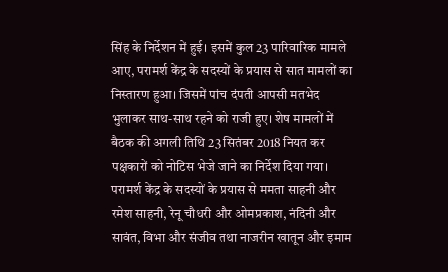सिंह के निर्देशन में हुई। इसमें कुल 23 पारिवारिक मामले आए, परामर्श केंद्र के सदस्यों के प्रयास से सात मामलों का निस्तारण हुआ। जिसमें पांच दंपती आपसी मतभेद भुलाकर साथ-साथ रहने को राजी हुए। शेष मामलों में बैठक की अगली तिथि 23 सितंबर 2018 नियत कर पक्षकारों को नोटिस भेजे जाने का निर्देश दिया गया।
परामर्श केंद्र के सदस्यों के प्रयास से ममता साहनी और रमेश साहनी, रेनू चौधरी और ओमप्रकाश, नंदिनी और सावंत, विभा और संजीव तथा नाजरीन खातून और इमाम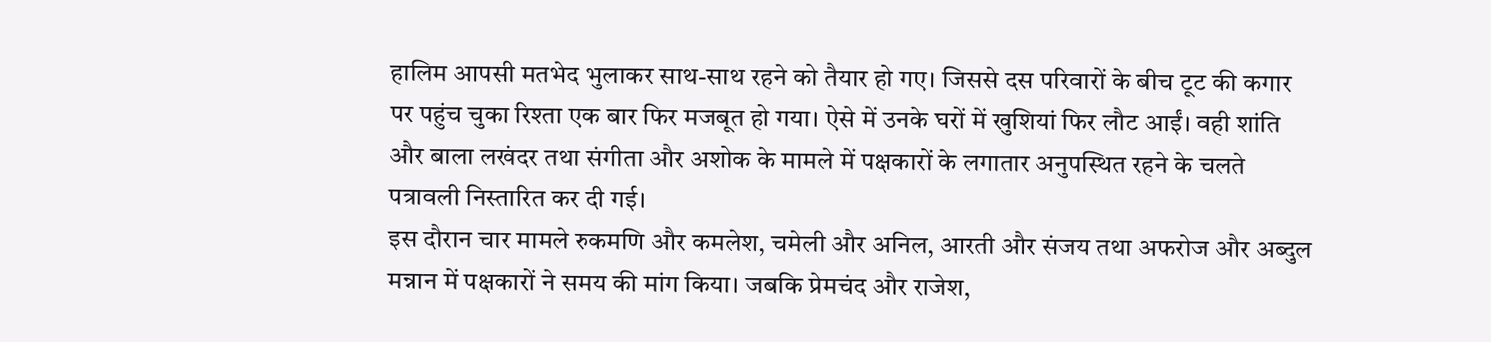हालिम आपसी मतभेद भुलाकर साथ-साथ रहने को तैयार हो गए। जिससे दस परिवारों के बीच टूट की कगार पर पहुंच चुका रिश्ता एक बार फिर मजबूत हो गया। ऐसे में उनके घरों में खुशियां फिर लौट आईं। वही शांति और बाला लखंदर तथा संगीता और अशोक के मामले में पक्षकारों के लगातार अनुपस्थित रहने के चलते पत्रावली निस्तारित कर दी गई।
इस दौरान चार मामले रुकमणि और कमलेश, चमेली और अनिल, आरती और संजय तथा अफरोज और अब्दुल मन्नान में पक्षकारों ने समय की मांग किया। जबकि प्रेमचंद और राजेश,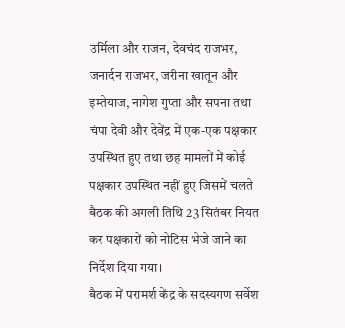उर्मिला और राजन, देवचंद राजभर, जनार्दन राजभर, जरीना खातून और इम्तेयाज, नागेश गुप्ता और सपना तथा चंपा देवी और देवेंद्र में एक-एक पक्षकार उपस्थित हुए तथा छह मामलों में कोई पक्षकार उपस्थित नहीं हुए जिसमें चलते बैठक की अगली तिथि 23 सितंबर नियत कर पक्षकारों को नोटिस भेजे जाने का निर्देश दिया गया।
बैठक में परामर्श केंद्र के सदस्यगण सर्वेश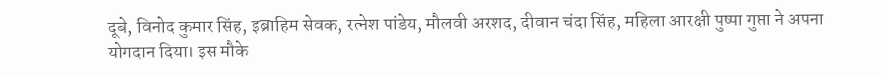दूबे, विनोद कुमार सिंह, इब्राहिम सेवक, रत्नेश पांडेय, मौलवी अरशद, दीवान चंदा सिंह, महिला आरक्षी पुष्पा गुप्ता ने अपना योगदान दिया। इस मौके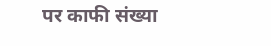पर काफी संख्या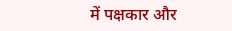में पक्षकार और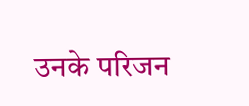उनके परिजन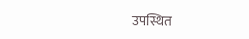उपस्थित